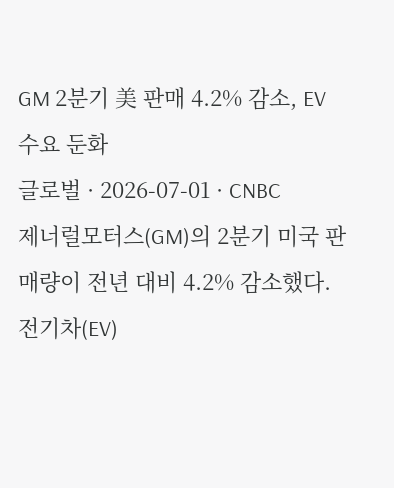GM 2분기 美 판매 4.2% 감소, EV 수요 둔화
글로벌 · 2026-07-01 · CNBC
제너럴모터스(GM)의 2분기 미국 판매량이 전년 대비 4.2% 감소했다. 전기차(EV)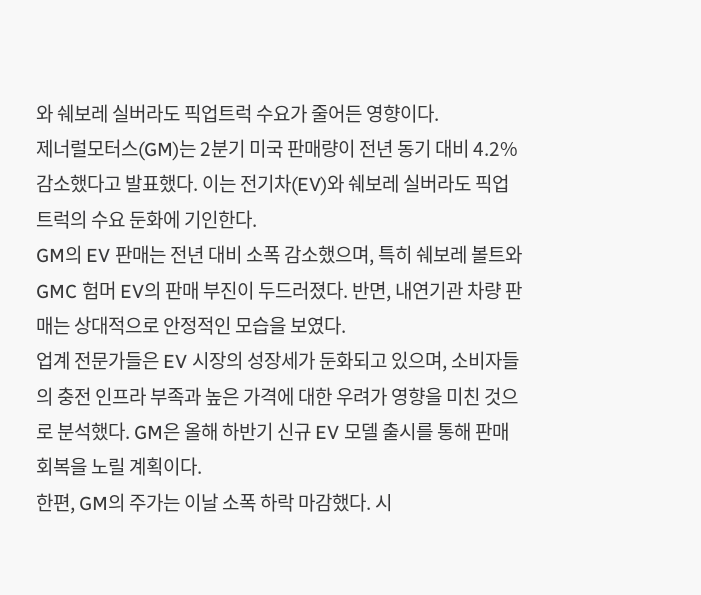와 쉐보레 실버라도 픽업트럭 수요가 줄어든 영향이다.
제너럴모터스(GM)는 2분기 미국 판매량이 전년 동기 대비 4.2% 감소했다고 발표했다. 이는 전기차(EV)와 쉐보레 실버라도 픽업트럭의 수요 둔화에 기인한다.
GM의 EV 판매는 전년 대비 소폭 감소했으며, 특히 쉐보레 볼트와 GMC 험머 EV의 판매 부진이 두드러졌다. 반면, 내연기관 차량 판매는 상대적으로 안정적인 모습을 보였다.
업계 전문가들은 EV 시장의 성장세가 둔화되고 있으며, 소비자들의 충전 인프라 부족과 높은 가격에 대한 우려가 영향을 미친 것으로 분석했다. GM은 올해 하반기 신규 EV 모델 출시를 통해 판매 회복을 노릴 계획이다.
한편, GM의 주가는 이날 소폭 하락 마감했다. 시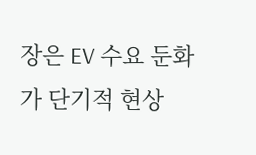장은 EV 수요 둔화가 단기적 현상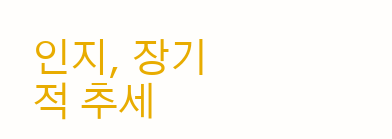인지, 장기적 추세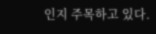인지 주목하고 있다.